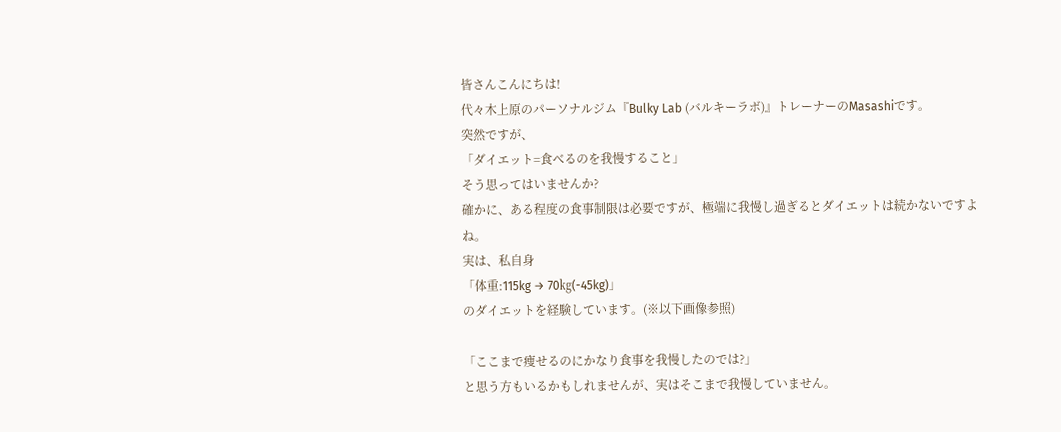皆さんこんにちは!
代々木上原のパーソナルジム『Bulky Lab (バルキーラボ)』トレーナーのMasashiです。
突然ですが、
「ダイエット=食べるのを我慢すること」
そう思ってはいませんか?
確かに、ある程度の食事制限は必要ですが、極端に我慢し過ぎるとダイエットは続かないですよね。
実は、私自身
「体重:115kg → 70㎏(-45kg)」
のダイエットを経験しています。(※以下画像参照)

「ここまで痩せるのにかなり食事を我慢したのでは?」
と思う方もいるかもしれませんが、実はそこまで我慢していません。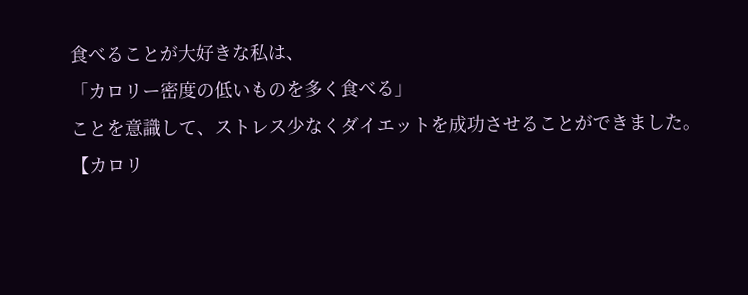食べることが大好きな私は、
「カロリー密度の低いものを多く食べる」
ことを意識して、ストレス少なくダイエットを成功させることができました。
【カロリ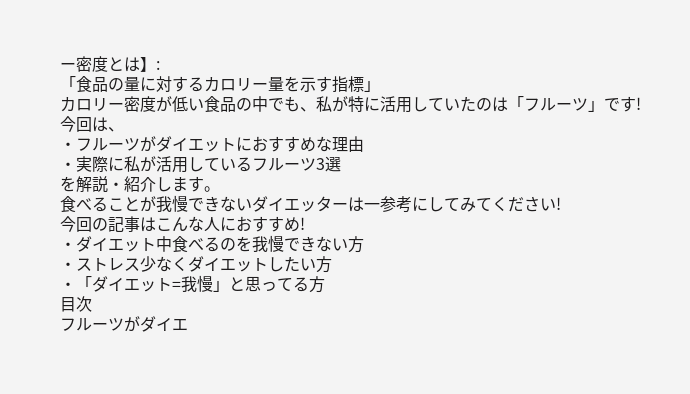ー密度とは】:
「食品の量に対するカロリー量を示す指標」
カロリー密度が低い食品の中でも、私が特に活用していたのは「フルーツ」です!
今回は、
・フルーツがダイエットにおすすめな理由
・実際に私が活用しているフルーツ3選
を解説・紹介します。
食べることが我慢できないダイエッターは一参考にしてみてください!
今回の記事はこんな人におすすめ!
・ダイエット中食べるのを我慢できない方
・ストレス少なくダイエットしたい方
・「ダイエット=我慢」と思ってる方
目次
フルーツがダイエ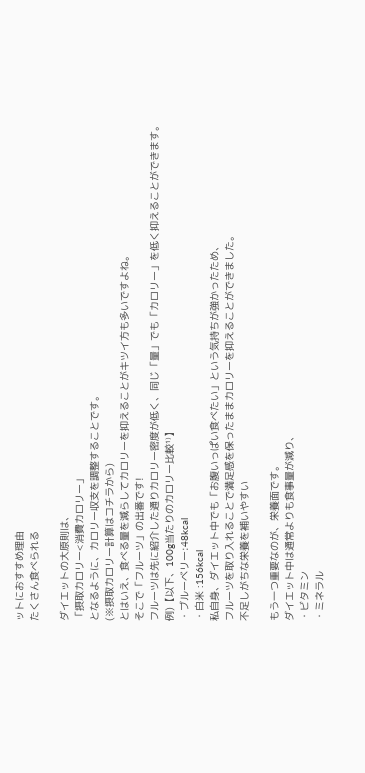ットにおすすめ理由
たくさん食べられる

ダイエットの大原則は、
「摂取カロリー<消費カロリー」
となるように、カロリー収支を調整することです。
(※摂取カロリー計算はコチラから)
とはいえ、食べる量を減らしてカロリーを抑えることがキツイ方も多いですよね。
そこで「フルーツ」の出番です!
フルーツは先に紹介した通りカロリー密度が低く、同じ「量」でも「カロリー」を低く抑えることができます。
例)【以下、100g当たりのカロリー比較¹⁾】
・ブルーベリー:48kcal
・白米 :156kcal
私自身、ダイエット中でも「お腹いっぱい食べたい」という気持ちが強かったため、
フルーツを取り入れることで満足感を保ったままカロリーを抑えることができました。
不足しがちな栄養を補いやすい

もう一つ重要なのが、栄養面です。
ダイエット中は通常よりも食事量が減り、
・ビタミン
・ミネラル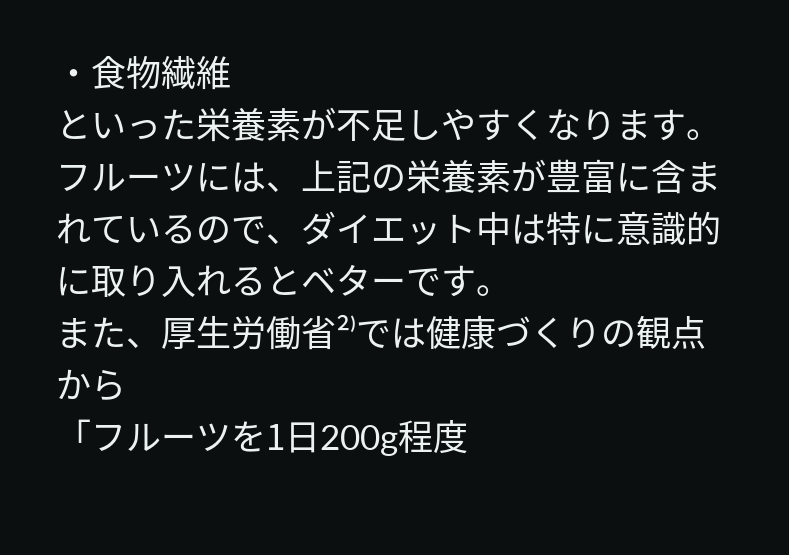・食物繊維
といった栄養素が不足しやすくなります。
フルーツには、上記の栄養素が豊富に含まれているので、ダイエット中は特に意識的に取り入れるとベターです。
また、厚生労働省²⁾では健康づくりの観点から
「フルーツを1日200g程度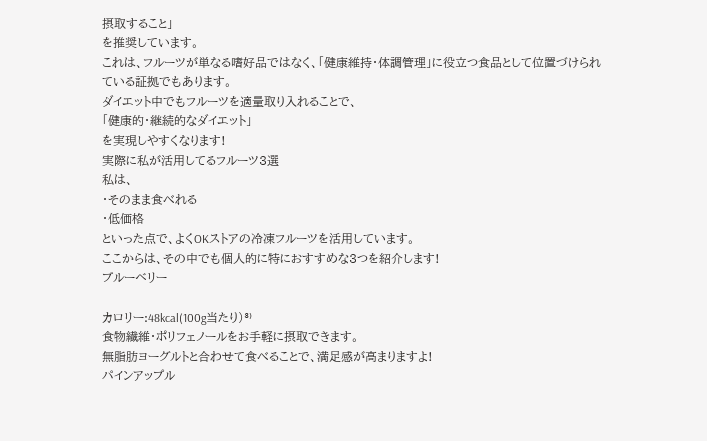摂取すること」
を推奨しています。
これは、フルーツが単なる嗜好品ではなく、「健康維持・体調管理」に役立つ食品として位置づけられている証拠でもあります。
ダイエット中でもフルーツを適量取り入れることで、
「健康的・継続的なダイエット」
を実現しやすくなります!
実際に私が活用してるフルーツ3選
私は、
・そのまま食べれる
・低価格
といった点で、よくOKストアの冷凍フルーツを活用しています。
ここからは、その中でも個人的に特におすすめな3つを紹介します!
ブルーベリー

カロリー:48kcal(100g当たり)³⁾
食物繊維・ポリフェノールをお手軽に摂取できます。
無脂肪ヨーグルトと合わせて食べることで、満足感が高まりますよ!
パインアップル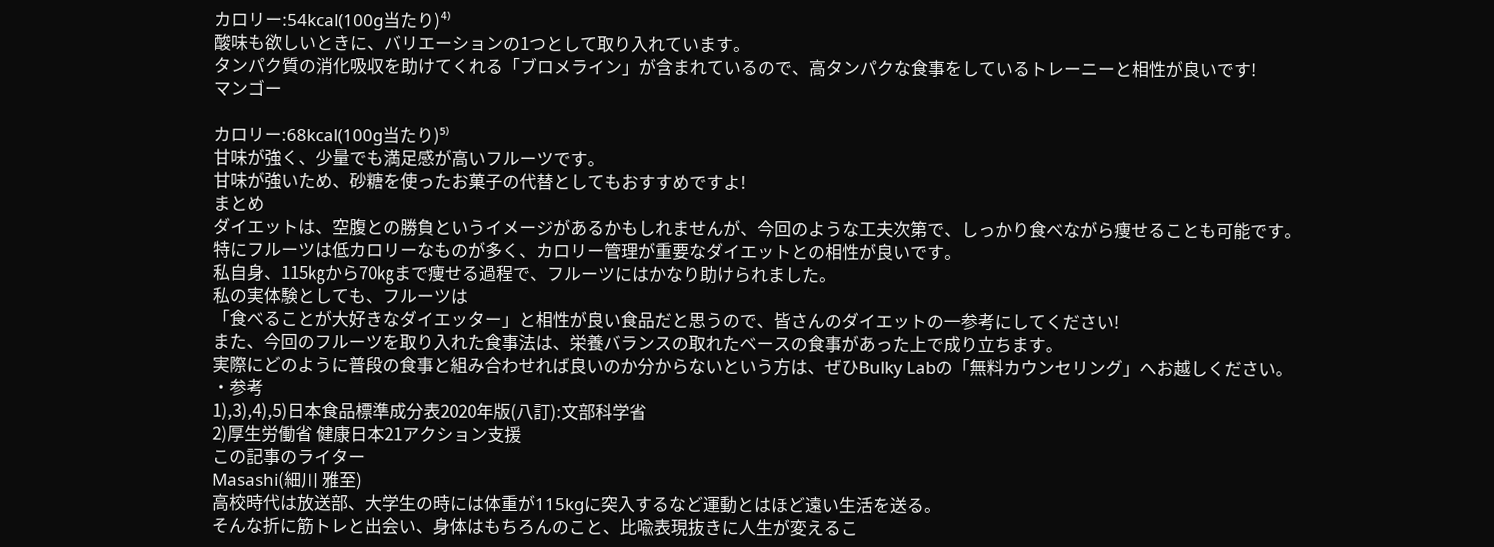カロリー:54kcal(100g当たり)⁴⁾
酸味も欲しいときに、バリエーションの1つとして取り入れています。
タンパク質の消化吸収を助けてくれる「ブロメライン」が含まれているので、高タンパクな食事をしているトレーニーと相性が良いです!
マンゴー

カロリー:68kcal(100g当たり)⁵⁾
甘味が強く、少量でも満足感が高いフルーツです。
甘味が強いため、砂糖を使ったお菓子の代替としてもおすすめですよ!
まとめ
ダイエットは、空腹との勝負というイメージがあるかもしれませんが、今回のような工夫次第で、しっかり食べながら痩せることも可能です。
特にフルーツは低カロリーなものが多く、カロリー管理が重要なダイエットとの相性が良いです。
私自身、115㎏から70㎏まで痩せる過程で、フルーツにはかなり助けられました。
私の実体験としても、フルーツは
「食べることが大好きなダイエッター」と相性が良い食品だと思うので、皆さんのダイエットの一参考にしてください!
また、今回のフルーツを取り入れた食事法は、栄養バランスの取れたベースの食事があった上で成り立ちます。
実際にどのように普段の食事と組み合わせれば良いのか分からないという方は、ぜひBulky Labの「無料カウンセリング」へお越しください。
・参考
1),3),4),5)日本食品標準成分表2020年版(八訂):文部科学省
2)厚生労働省 健康日本21アクション支援
この記事のライター
Masashi(細川 雅至)
高校時代は放送部、大学生の時には体重が115kgに突入するなど運動とはほど遠い生活を送る。
そんな折に筋トレと出会い、身体はもちろんのこと、比喩表現抜きに人生が変えるこ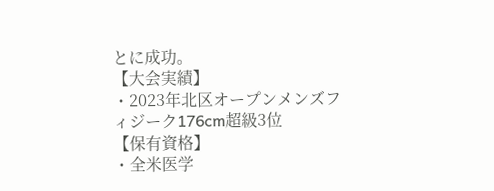とに成功。
【大会実績】
・2023年北区オープンメンズフィジーク176cm超級3位
【保有資格】
・全米医学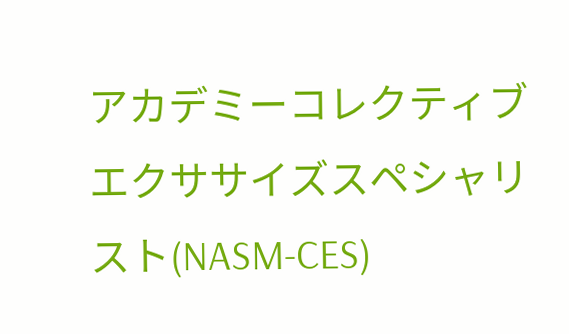アカデミーコレクティブエクササイズスペシャリスト(NASM-CES)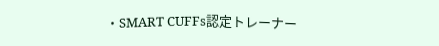・SMART CUFFs認定トレーナー